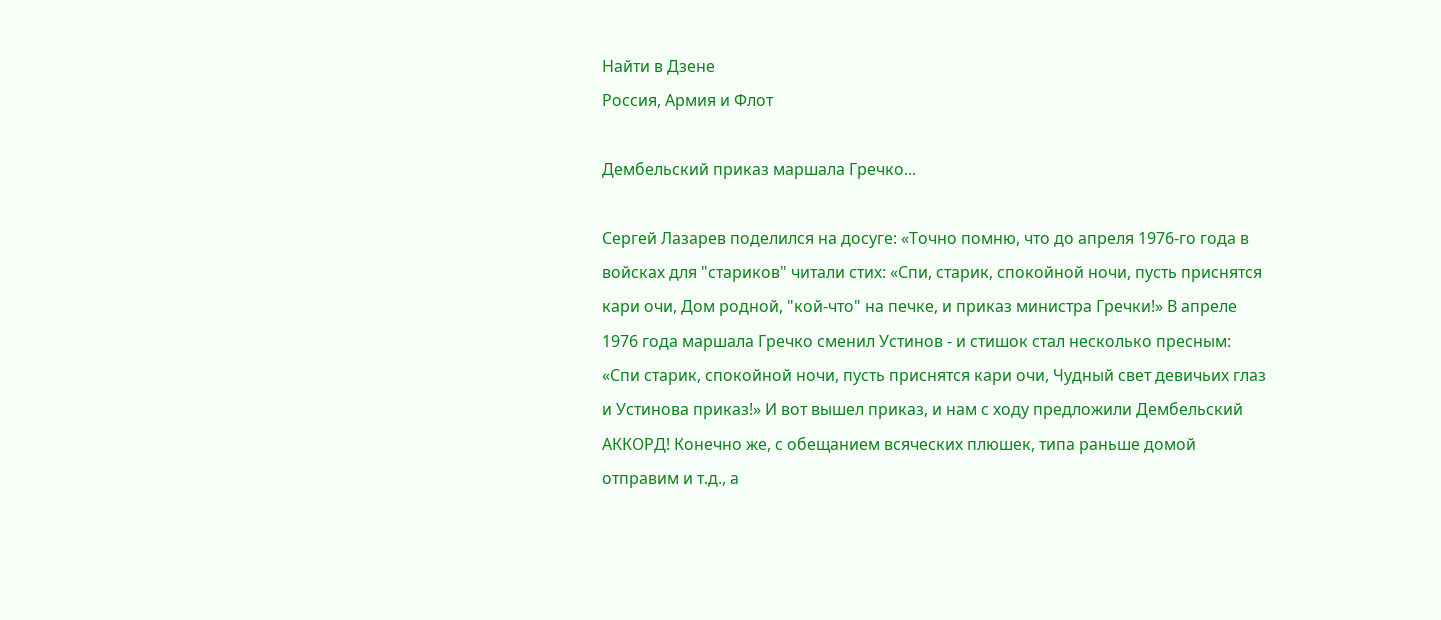Найти в Дзене
Россия, Армия и Флот

Дембельский приказ маршала Гречко...

Сергей Лазарев поделился на досуге: «Точно помню, что до апреля 1976-го года в войсках для "стариков" читали стих: «Спи, старик, спокойной ночи, пусть приснятся кари очи, Дом родной, "кой-что" на печке, и приказ министра Гречки!» В апреле 1976 года маршала Гречко сменил Устинов - и стишок стал несколько пресным: «Спи старик, спокойной ночи, пусть приснятся кари очи, Чудный свет девичьих глаз и Устинова приказ!» И вот вышел приказ, и нам с ходу предложили Дембельский АККОРД! Конечно же, с обещанием всяческих плюшек, типа раньше домой отправим и т.д., а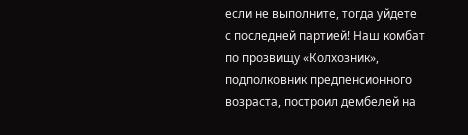если не выполните, тогда уйдете с последней партией! Наш комбат по прозвищу «Колхозник», подполковник предпенсионного возраста, построил дембелей на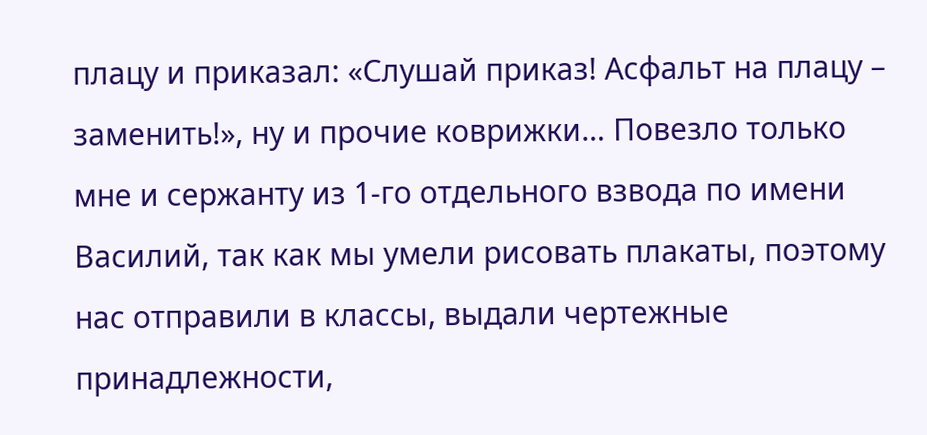плацу и приказал: «Слушай приказ! Асфальт на плацу – заменить!», ну и прочие коврижки… Повезло только мне и сержанту из 1-го отдельного взвода по имени Василий, так как мы умели рисовать плакаты, поэтому нас отправили в классы, выдали чертежные принадлежности,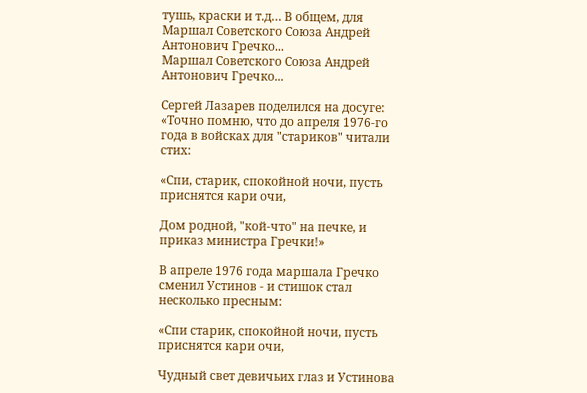тушь, краски и т.д… В общем, для
Маршал Советского Союза Андрей Антонович Гречко...
Маршал Советского Союза Андрей Антонович Гречко...

Сергей Лазарев поделился на досуге: «Точно помню, что до апреля 1976-го года в войсках для "стариков" читали стих:

«Спи, старик, спокойной ночи, пусть приснятся кари очи,

Дом родной, "кой-что" на печке, и приказ министра Гречки!»

В апреле 1976 года маршала Гречко сменил Устинов - и стишок стал несколько пресным:

«Спи старик, спокойной ночи, пусть приснятся кари очи,

Чудный свет девичьих глаз и Устинова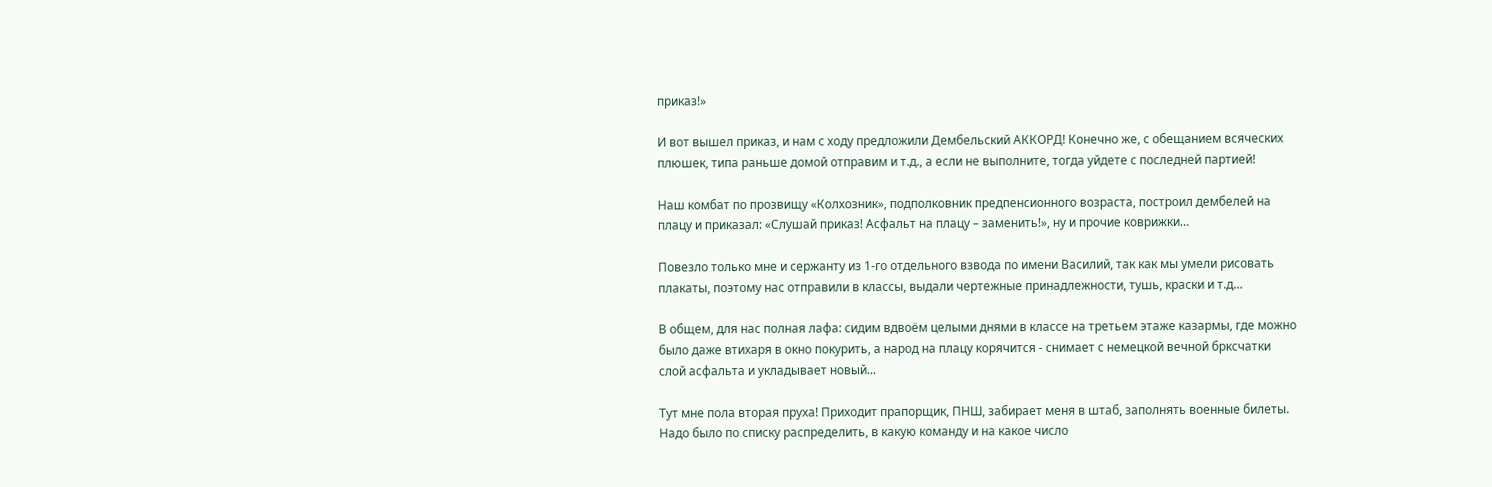приказ!»

И вот вышел приказ, и нам с ходу предложили Дембельский АККОРД! Конечно же, с обещанием всяческих плюшек, типа раньше домой отправим и т.д., а если не выполните, тогда уйдете с последней партией!

Наш комбат по прозвищу «Колхозник», подполковник предпенсионного возраста, построил дембелей на плацу и приказал: «Слушай приказ! Асфальт на плацу – заменить!», ну и прочие коврижки…

Повезло только мне и сержанту из 1-го отдельного взвода по имени Василий, так как мы умели рисовать плакаты, поэтому нас отправили в классы, выдали чертежные принадлежности, тушь, краски и т.д…

В общем, для нас полная лафа: сидим вдвоём целыми днями в классе на третьем этаже казармы, где можно было даже втихаря в окно покурить, а народ на плацу корячится - снимает с немецкой вечной брксчатки слой асфальта и укладывает новый...

Тут мне пола вторая пруха! Приходит прапорщик, ПНШ, забирает меня в штаб, заполнять военные билеты. Надо было по списку распределить, в какую команду и на какое число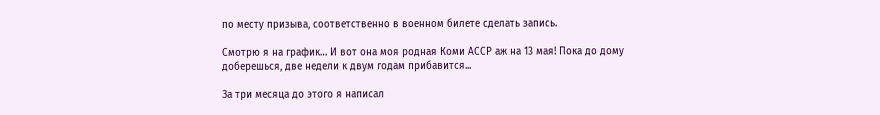по месту призыва, соответственно в военном билете сделать запись.

Смотрю я на график… И вот она моя родная Коми АССР аж на 13 мая! Пока до дому доберешься, две недели к двум годам прибавится...

За три месяца до этого я написал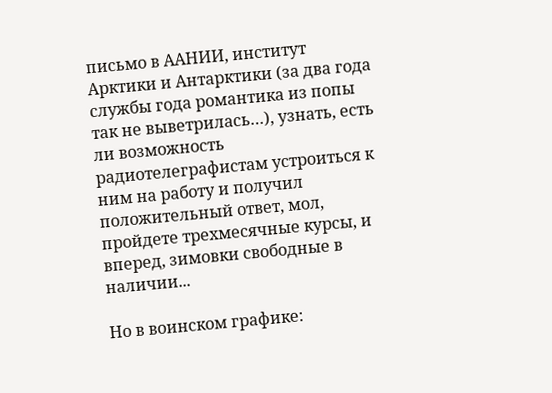письмо в ААНИИ, институт Арктики и Антарктики (за два года службы года романтика из попы так не выветрилась…), узнать, есть ли возможность радиотелеграфистам устроиться к ним на работу и получил положительный ответ, мол, пройдете трехмесячные курсы, и вперед, зимовки свободные в наличии...

Но в воинском графике: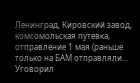Ленинград, Кировский завод, комсомольская путевка, отправление 1 мая (раньше только на БАМ отправляли... Уговорил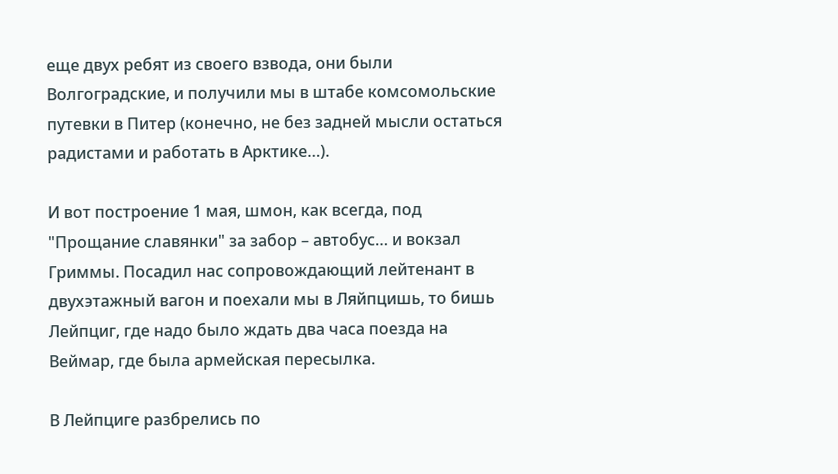еще двух ребят из своего взвода, они были Волгоградские, и получили мы в штабе комсомольские путевки в Питер (конечно, не без задней мысли остаться радистами и работать в Арктике…).

И вот построение 1 мая, шмон, как всегда, под "Прощание славянки" за забор – автобус… и вокзал Гриммы. Посадил нас сопровождающий лейтенант в двухэтажный вагон и поехали мы в Ляйпцишь, то бишь Лейпциг, где надо было ждать два часа поезда на Веймар, где была армейская пересылка.

В Лейпциге разбрелись по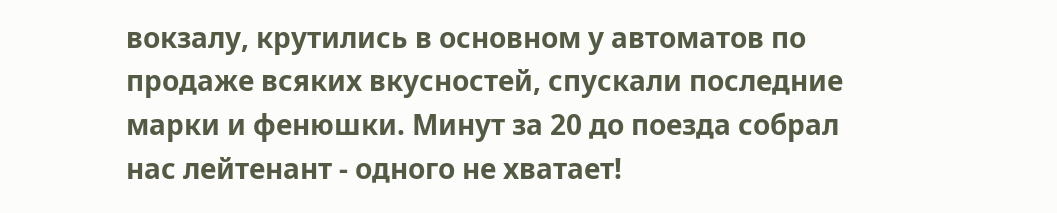вокзалу, крутились в основном у автоматов по продаже всяких вкусностей, спускали последние марки и фенюшки. Минут за 20 до поезда собрал нас лейтенант - одного не хватает!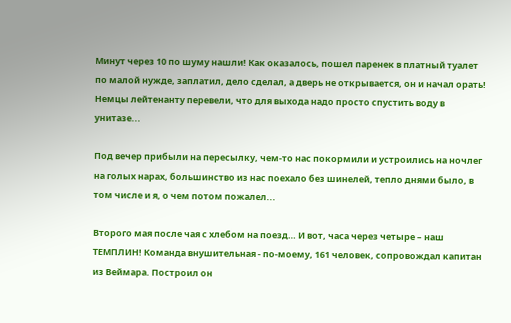Минут через 10 по шуму нашли! Как оказалось, пошел паренек в платный туалет по малой нужде, заплатил, дело сделал, а дверь не открывается, он и начал орать! Немцы лейтенанту перевели, что для выхода надо просто спустить воду в унитазе...

Под вечер прибыли на пересылку, чем-то нас покормили и устроились на ночлег на голых нарах, большинство из нас поехало без шинелей, тепло днями было, в том числе и я, о чем потом пожалел...

Второго мая после чая с хлебом на поезд… И вот, часа через четыре – наш ТЕМПЛИН! Команда внушительная - по-моему, 161 человек, сопровождал капитан из Веймара. Построил он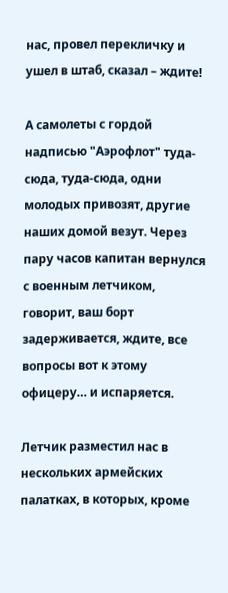нас, провел перекличку и ушел в штаб, сказал – ждите!

А самолеты с гордой надписью "Аэрофлот" туда-сюда, туда-сюда, одни молодых привозят, другие наших домой везут. Через пару часов капитан вернулся с военным летчиком, говорит, ваш борт задерживается, ждите, все вопросы вот к этому офицеру… и испаряется.

Летчик разместил нас в нескольких армейских палатках, в которых, кроме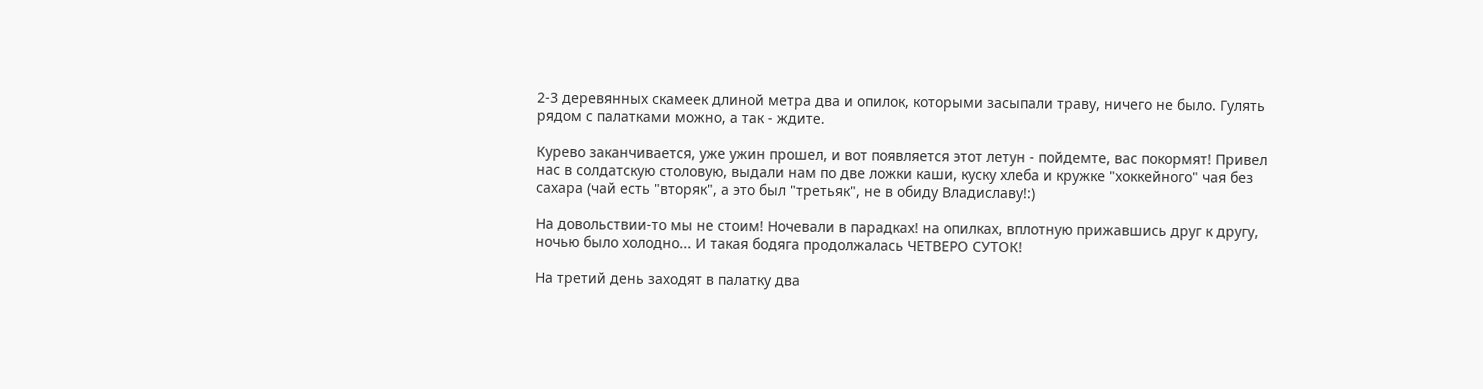2-3 деревянных скамеек длиной метра два и опилок, которыми засыпали траву, ничего не было. Гулять рядом с палатками можно, а так - ждите.

Курево заканчивается, уже ужин прошел, и вот появляется этот летун - пойдемте, вас покормят! Привел нас в солдатскую столовую, выдали нам по две ложки каши, куску хлеба и кружке "хоккейного" чая без сахара (чай есть "вторяк", а это был "третьяк", не в обиду Владиславу!:)

На довольствии-то мы не стоим! Ночевали в парадках! на опилках, вплотную прижавшись друг к другу, ночью было холодно... И такая бодяга продолжалась ЧЕТВЕРО СУТОК!

На третий день заходят в палатку два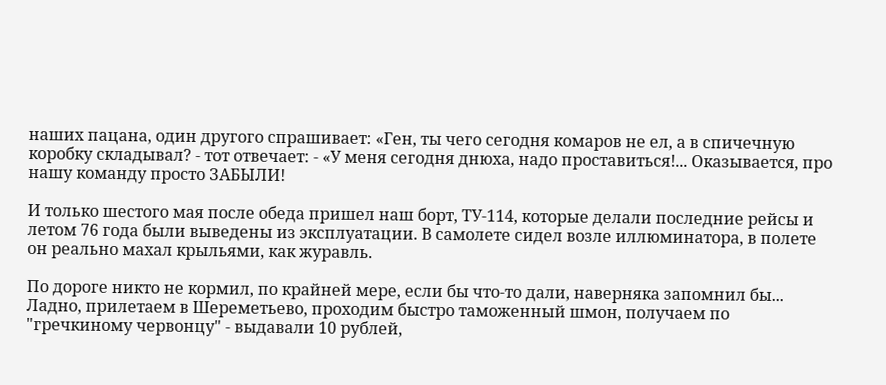наших пацана, один другого спрашивает: «Ген, ты чего сегодня комаров не ел, а в спичечную коробку складывал? - тот отвечает: - «У меня сегодня днюха, надо проставиться!... Оказывается, про нашу команду просто ЗАБЫЛИ!

И только шестого мая после обеда пришел наш борт, ТУ-114, которые делали последние рейсы и летом 76 года были выведены из эксплуатации. В самолете сидел возле иллюминатора, в полете он реально махал крыльями, как журавль.

По дороге никто не кормил, по крайней мере, если бы что-то дали, наверняка запомнил бы... Ладно, прилетаем в Шереметьево, проходим быстро таможенный шмон, получаем по "гречкиному червонцу" - выдавали 10 рублей,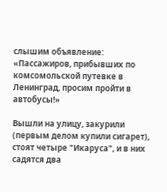слышим объявление: «Пассажиров, прибывших по комсомольской путевке в Ленинград, просим пройти в автобусы!»

Вышли на улицу, закурили (первым делом купили сигарет), стоят четыре "Икаруса", и в них садятся два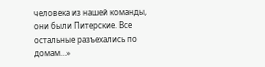человека из нашей команды, они были Питерские. Все остальные разъехались по домам…»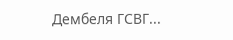Дембеля ГСВГ...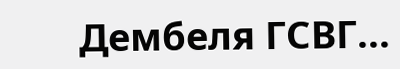Дембеля ГСВГ...